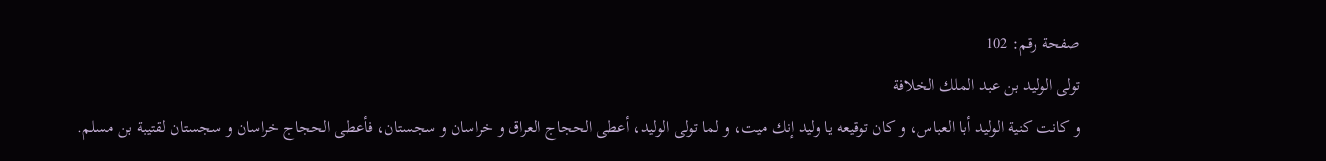صفحة رقم: 102
تولى الوليد بن عبد الملك الخلافة
و كانت كنية الوليد أبا العباس، و كان توقيعه يا وليد إنك ميت، و لما تولى الوليد، أعطى الحجاج العراق و خراسان و سجستان، فأعطى الحجاج خراسان و سجستان لقتيبة بن مسلم.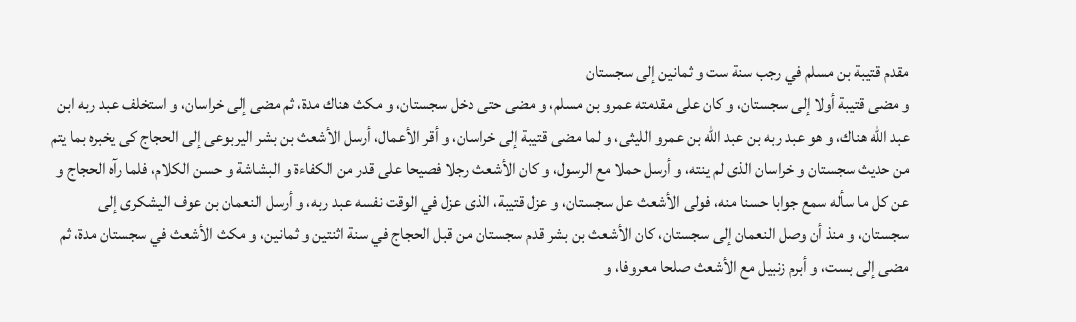مقدم قتيبة بن مسلم في رجب سنة ست و ثمانين إلى سجستان
و مضى قتيبة أولا إلى سجستان، و كان على مقدمته عمرو بن مسلم، و مضى حتى دخل سجستان، و مكث هناك مدة، ثم مضى إلى خراسان، و استخلف عبد ربه ابن عبد اللّه هناك، و هو عبد ربه بن عبد اللّه بن عمرو الليثى، و لما مضى قتيبة إلى خراسان، و أقر الأعمال، أرسل الأشعث بن بشر اليربوعى إلى الحجاج كى يخبره بما يتم من حديث سجستان و خراسان الذى لم ينته، و أرسل حملا مع الرسول، و كان الأشعث رجلا فصيحا على قدر من الكفاءة و البشاشة و حسن الكلام، فلما رآه الحجاج و عن كل ما سأله سمع جوابا حسنا منه، فولى الأشعث عل سجستان، و عزل قتيبة، الذى عزل في الوقت نفسه عبد ربه، و أرسل النعمان بن عوف اليشكرى إلى سجستان، و منذ أن وصل النعمان إلى سجستان، كان الأشعث بن بشر قدم سجستان من قبل الحجاج في سنة اثنتين و ثمانين، و مكث الأشعث في سجستان مدة، ثم مضى إلى بست، و أبرم زنبيل مع الأشعث صلحا معروفا، و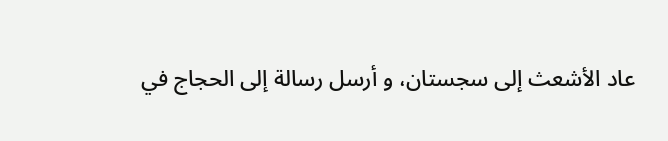عاد الأشعث إلى سجستان، و أرسل رسالة إلى الحجاج في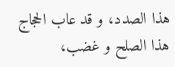هذا الصدد، و قد عاب الحجاج هذا الصلح و غضب،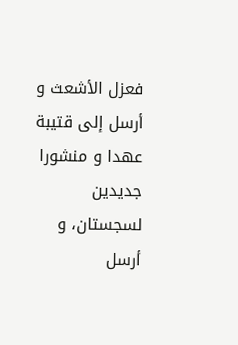فعزل الأشعث و أرسل إلى قتيبة عهدا و منشورا جديدين لسجستان، و أرسل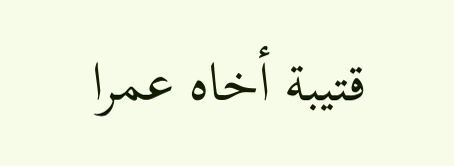قتيبة أخاه عمرا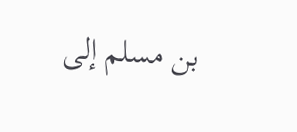بن مسلم إلى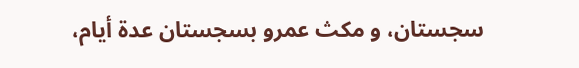سجستان، و مكث عمرو بسجستان عدة أيام،